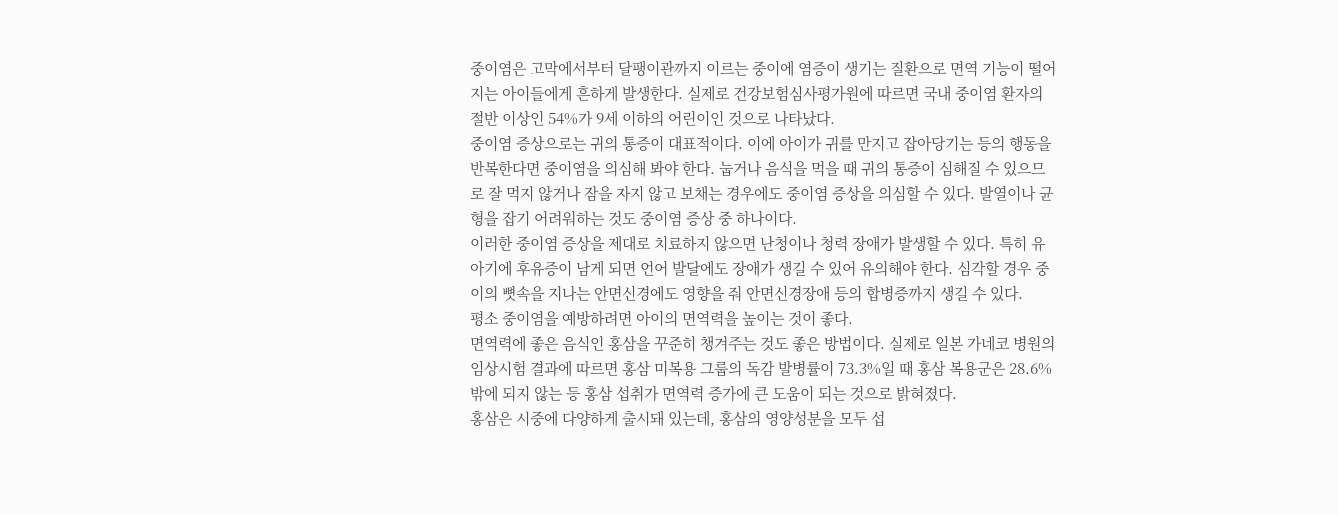중이염은 고막에서부터 달팽이관까지 이르는 중이에 염증이 생기는 질환으로 면역 기능이 떨어지는 아이들에게 흔하게 발생한다. 실제로 건강보험심사평가원에 따르면 국내 중이염 환자의 절반 이상인 54%가 9세 이하의 어린이인 것으로 나타났다.
중이염 증상으로는 귀의 통증이 대표적이다. 이에 아이가 귀를 만지고 잡아당기는 등의 행동을 반복한다면 중이염을 의심해 봐야 한다. 눕거나 음식을 먹을 때 귀의 통증이 심해질 수 있으므로 잘 먹지 않거나 잠을 자지 않고 보채는 경우에도 중이염 증상을 의심할 수 있다. 발열이나 균형을 잡기 어려워하는 것도 중이염 증상 중 하나이다.
이러한 중이염 증상을 제대로 치료하지 않으면 난청이나 청력 장애가 발생할 수 있다. 특히 유아기에 후유증이 남게 되면 언어 발달에도 장애가 생길 수 있어 유의해야 한다. 심각할 경우 중이의 뼛속을 지나는 안면신경에도 영향을 줘 안면신경장애 등의 합병증까지 생길 수 있다.
평소 중이염을 예방하려면 아이의 면역력을 높이는 것이 좋다.
면역력에 좋은 음식인 홍삼을 꾸준히 챙겨주는 것도 좋은 방법이다. 실제로 일본 가네코 병원의 임상시험 결과에 따르면 홍삼 미복용 그룹의 독감 발병률이 73.3%일 때 홍삼 복용군은 28.6%밖에 되지 않는 등 홍삼 섭취가 면역력 증가에 큰 도움이 되는 것으로 밝혀졌다.
홍삼은 시중에 다양하게 출시돼 있는데, 홍삼의 영양성분을 모두 섭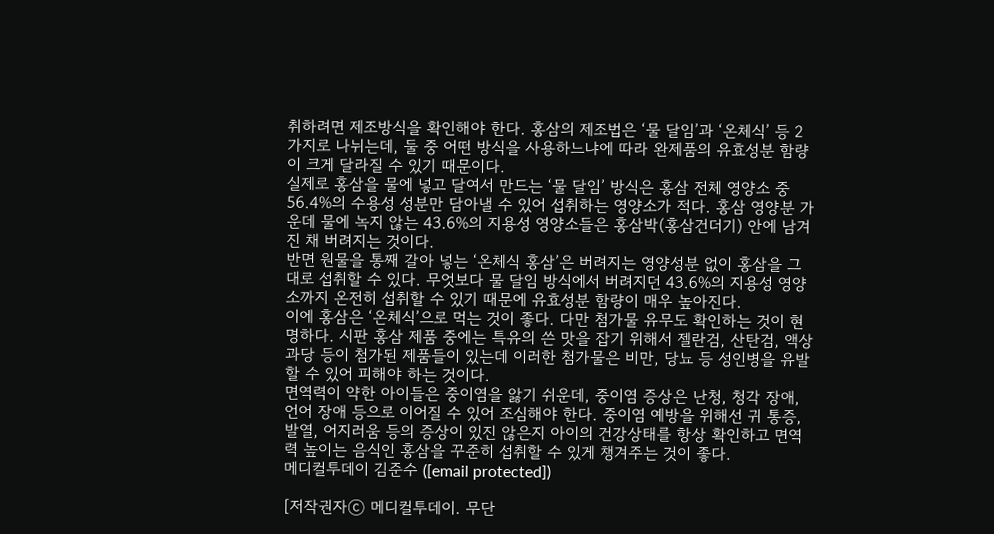취하려면 제조방식을 확인해야 한다. 홍삼의 제조법은 ‘물 달임’과 ‘온체식’ 등 2가지로 나뉘는데, 둘 중 어떤 방식을 사용하느냐에 따라 완제품의 유효성분 함량이 크게 달라질 수 있기 때문이다.
실제로 홍삼을 물에 넣고 달여서 만드는 ‘물 달임’ 방식은 홍삼 전체 영양소 중 56.4%의 수용성 성분만 담아낼 수 있어 섭취하는 영양소가 적다. 홍삼 영양분 가운데 물에 녹지 않는 43.6%의 지용성 영양소들은 홍삼박(홍삼건더기) 안에 남겨진 채 버려지는 것이다.
반면 원물을 통째 갈아 넣는 ‘온체식 홍삼’은 버려지는 영양성분 없이 홍삼을 그대로 섭취할 수 있다. 무엇보다 물 달임 방식에서 버려지던 43.6%의 지용성 영양소까지 온전히 섭취할 수 있기 때문에 유효성분 함량이 매우 높아진다.
이에 홍삼은 ‘온체식’으로 먹는 것이 좋다. 다만 첨가물 유무도 확인하는 것이 현명하다. 시판 홍삼 제품 중에는 특유의 쓴 맛을 잡기 위해서 젤란검, 산탄검, 액상과당 등이 첨가된 제품들이 있는데 이러한 첨가물은 비만, 당뇨 등 성인병을 유발할 수 있어 피해야 하는 것이다.
면역력이 약한 아이들은 중이염을 앓기 쉬운데, 중이염 증상은 난청, 청각 장애, 언어 장애 등으로 이어질 수 있어 조심해야 한다. 중이염 예방을 위해선 귀 통증, 발열, 어지러움 등의 증상이 있진 않은지 아이의 건강상태를 항상 확인하고 면역력 높이는 음식인 홍삼을 꾸준히 섭취할 수 있게 챙겨주는 것이 좋다.
메디컬투데이 김준수 ([email protected])

[저작권자ⓒ 메디컬투데이. 무단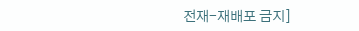전재-재배포 금지]